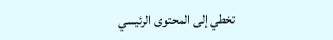تخطي إلى المحتوى الرئيسي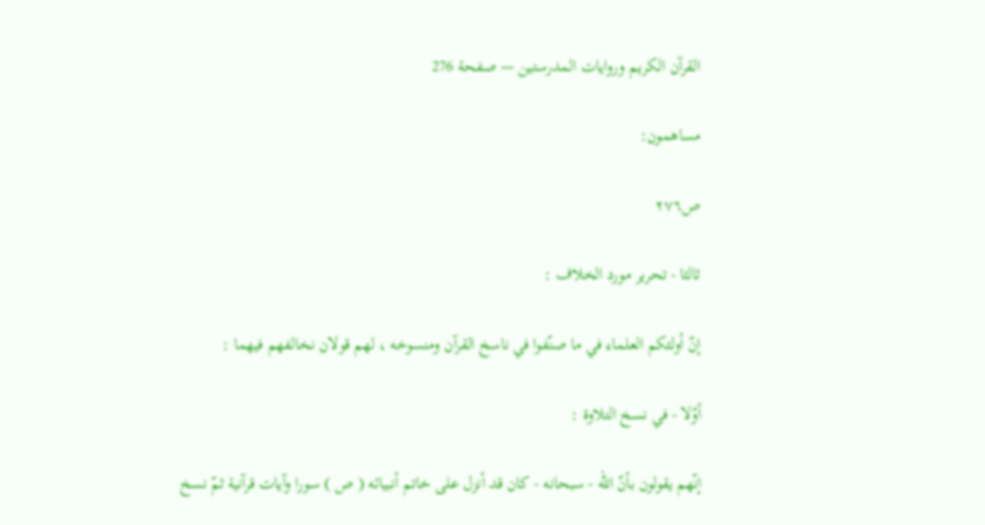القرآن الكريم وروايات المدرستين — صفحة 276

مساهمون:

ص٢٧٦

ثالثا - تحرير مورد الخلاف :

إنّ أولئكم العلماء في ما صنّفوا في ناسخ القرآن ومنسوخه ، لهم قولان نخالفهم فيهما :

أوّلا - في نسخ التلاوة :

إنّهم يقولون بأنّ اللّه - سبحانه - كان قد أنزل على خاتم أنبيائه ( ص ) سورا وآيات قرآنية ثمّ نسخ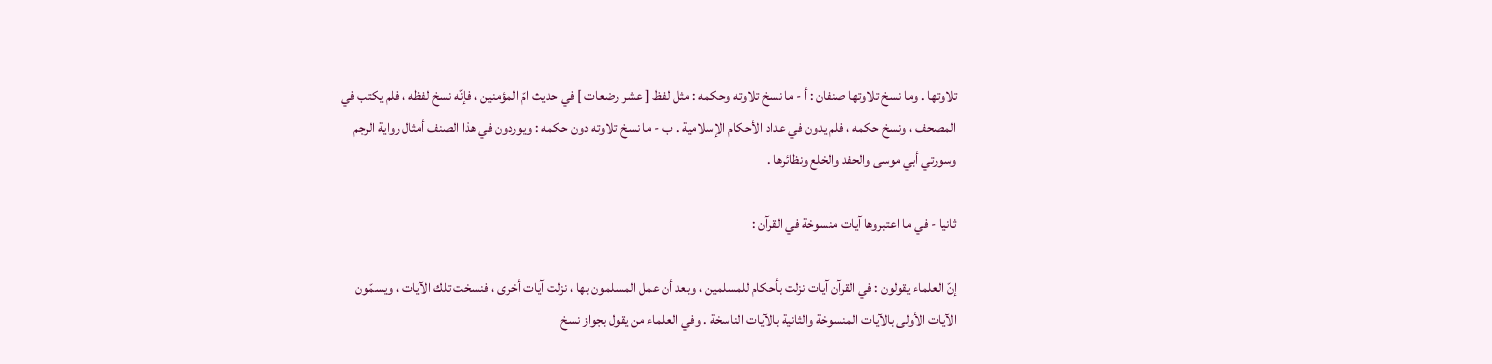تلاوتها . وما نسخ تلاوتها صنفان : أ - ما نسخ تلاوته وحكمه : مثل لفظ [ عشر رضعات ] في حديث امّ المؤمنين ، فإنّه نسخ لفظه ، فلم يكتب في المصحف ، ونسخ حكمه ، فلم يدون في عداد الأحكام الإسلامية . ب - ما نسخ تلاوته دون حكمه : ويوردون في هذا الصنف أمثال رواية الرجم وسورتي أبي موسى والحفد والخلع ونظائرها .

ثانيا - في ما اعتبروها آيات منسوخة في القرآن :

إنّ العلماء يقولون : في القرآن آيات نزلت بأحكام للمسلمين ، وبعد أن عمل المسلمون بها ، نزلت آيات أخرى ، فنسخت تلك الآيات ، ويسمّون الآيات الأولى بالآيات المنسوخة والثانية بالآيات الناسخة . وفي العلماء من يقول بجواز نسخ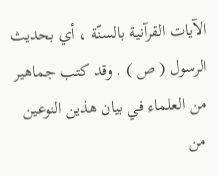الآيات القرآنية بالسنّة ، أي بحديث الرسول ( ص ) . وقد كتب جماهير من العلماء في بيان هذين النوعين من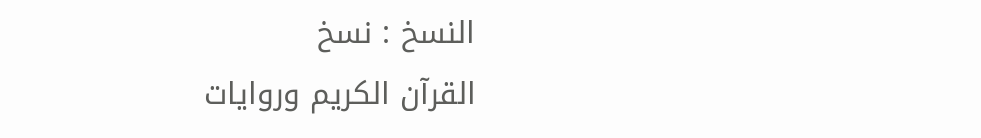النسخ : نسخ
القرآن الكريم وروايات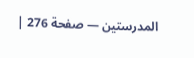المدرستين — صفحة 276 |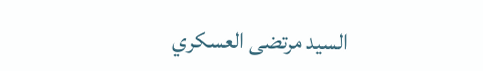السيد مرتضى العسكري